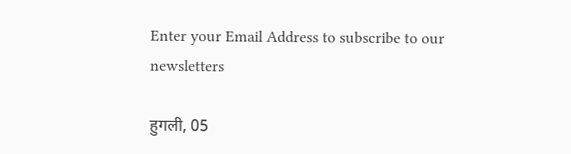Enter your Email Address to subscribe to our newsletters

हुगली, 05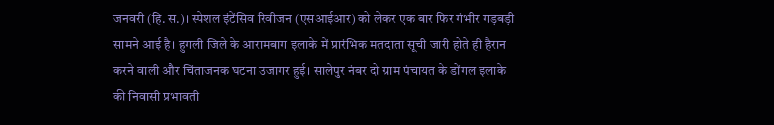जनवरी (हि. स.)। स्पेशल इंटेंसिव रिवीजन (एसआईआर) को लेकर एक बार फिर गंभीर गड़बड़ी सामने आई है। हुगली जिले के आरामबाग इलाके में प्रारंभिक मतदाता सूची जारी होते ही हैरान करने वाली और चिंताजनक घटना उजागर हुई। सालेपुर नंबर दो ग्राम पंचायत के डोंगल इलाके की निवासी प्रभावती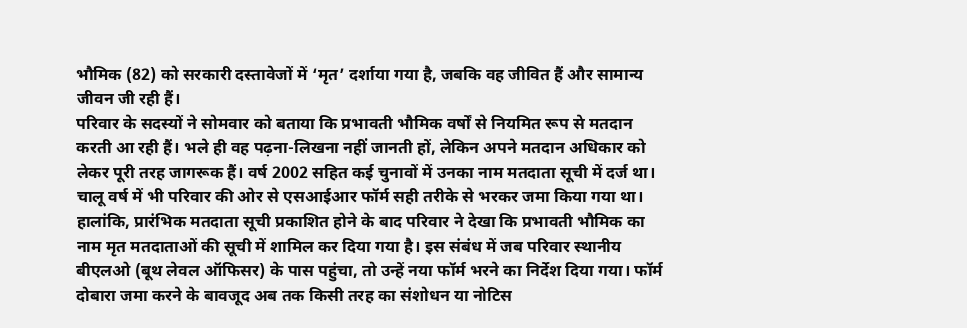भौमिक (82) को सरकारी दस्तावेजों में ‘मृत’ दर्शाया गया है, जबकि वह जीवित हैं और सामान्य जीवन जी रही हैं।
परिवार के सदस्यों ने सोमवार को बताया कि प्रभावती भौमिक वर्षों से नियमित रूप से मतदान करती आ रही हैं। भले ही वह पढ़ना-लिखना नहीं जानती हों, लेकिन अपने मतदान अधिकार को लेकर पूरी तरह जागरूक हैं। वर्ष 2002 सहित कई चुनावों में उनका नाम मतदाता सूची में दर्ज था। चालू वर्ष में भी परिवार की ओर से एसआईआर फॉर्म सही तरीके से भरकर जमा किया गया था।
हालांकि, प्रारंभिक मतदाता सूची प्रकाशित होने के बाद परिवार ने देखा कि प्रभावती भौमिक का नाम मृत मतदाताओं की सूची में शामिल कर दिया गया है। इस संबंध में जब परिवार स्थानीय बीएलओ (बूथ लेवल ऑफिसर) के पास पहुंचा, तो उन्हें नया फॉर्म भरने का निर्देश दिया गया। फॉर्म दोबारा जमा करने के बावजूद अब तक किसी तरह का संशोधन या नोटिस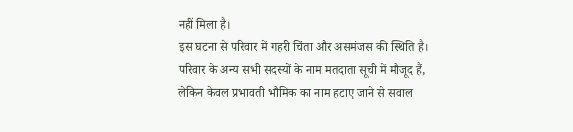नहीं मिला है।
इस घटना से परिवार में गहरी चिंता और असमंजस की स्थिति है। परिवार के अन्य सभी सदस्यों के नाम मतदाता सूची में मौजूद हैं, लेकिन केवल प्रभावती भौमिक का नाम हटाए जाने से सवाल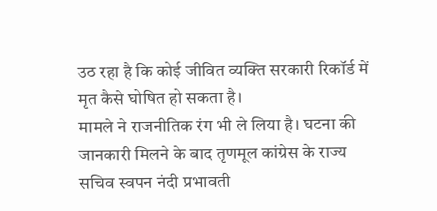उठ रहा है कि कोई जीवित व्यक्ति सरकारी रिकॉर्ड में मृत कैसे घोषित हो सकता है।
मामले ने राजनीतिक रंग भी ले लिया है। घटना की जानकारी मिलने के बाद तृणमूल कांग्रेस के राज्य सचिव स्वपन नंदी प्रभावती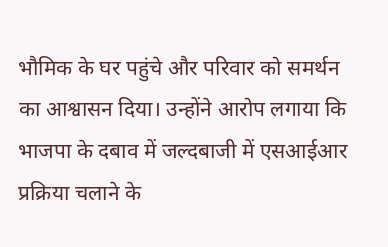भौमिक के घर पहुंचे और परिवार को समर्थन का आश्वासन दिया। उन्होंने आरोप लगाया कि भाजपा के दबाव में जल्दबाजी में एसआईआर प्रक्रिया चलाने के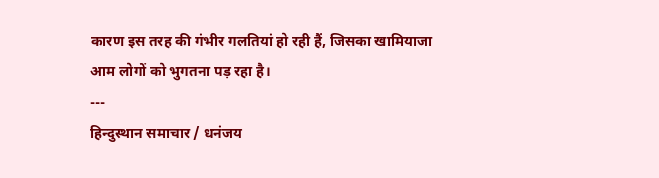कारण इस तरह की गंभीर गलतियां हो रही हैं, जिसका खामियाजा आम लोगों को भुगतना पड़ रहा है।
---
हिन्दुस्थान समाचार / धनंजय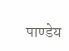पाण्डेय